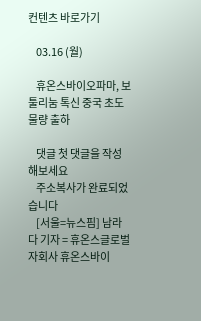컨텐츠 바로가기

    03.16 (월)

    휴온스바이오파마, 보툴리눔 톡신 중국 초도물량 출하

    댓글 첫 댓글을 작성해보세요
    주소복사가 완료되었습니다
    [서울=뉴스핌] 남라다 기자 = 휴온스글로벌 자회사 휴온스바이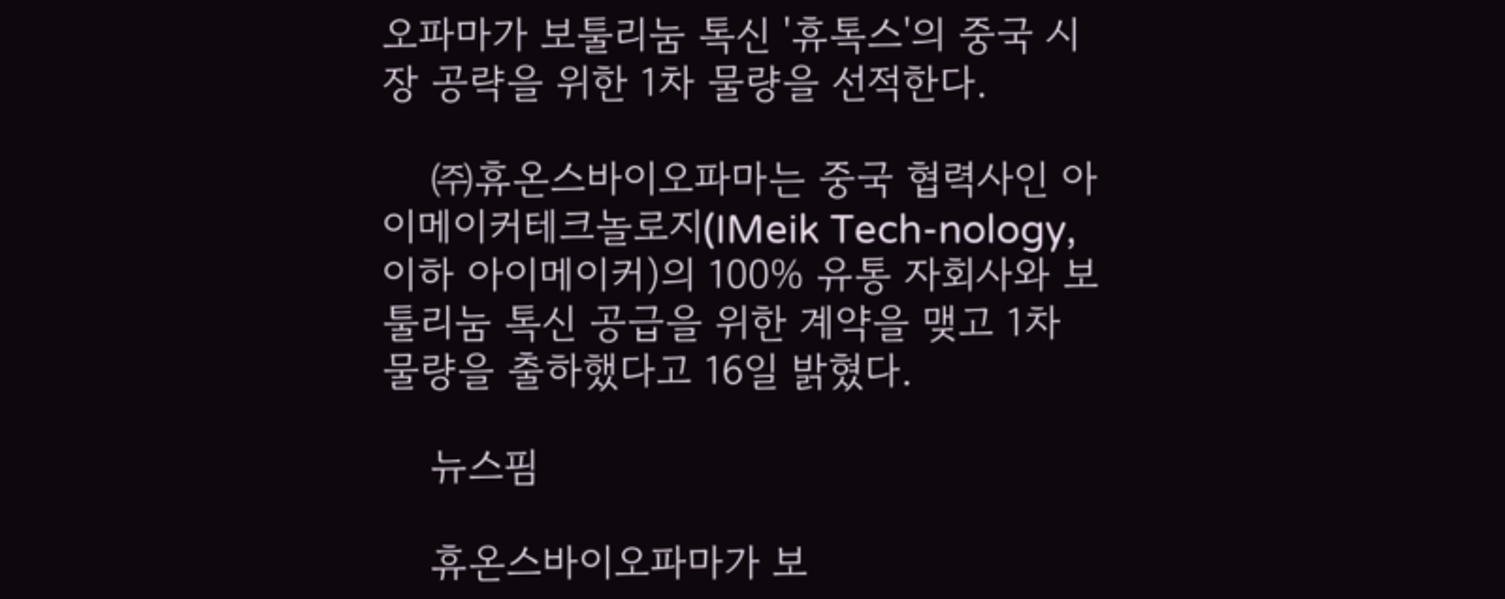오파마가 보툴리눔 톡신 '휴톡스'의 중국 시장 공략을 위한 1차 물량을 선적한다.

    ㈜휴온스바이오파마는 중국 협력사인 아이메이커테크놀로지(IMeik Tech-nology, 이하 아이메이커)의 100% 유통 자회사와 보툴리눔 톡신 공급을 위한 계약을 맺고 1차 물량을 출하했다고 16일 밝혔다.

    뉴스핌

    휴온스바이오파마가 보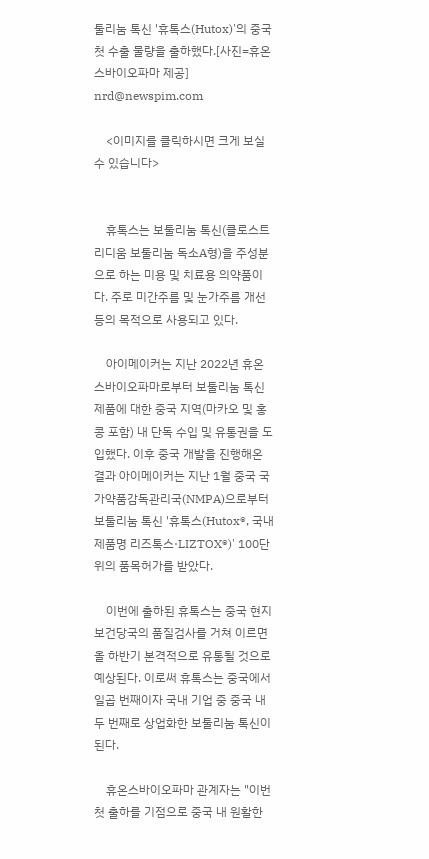툴리눔 톡신 '휴톡스(Hutox)'의 중국 첫 수출 물량을 출하했다.[사진=휴온스바이오파마 제공] nrd@newspim.com

    <이미지를 클릭하시면 크게 보실 수 있습니다>


    휴톡스는 보툴리눔 톡신(클로스트리디움 보툴리눔 독소A형)을 주성분으로 하는 미용 및 치료용 의약품이다. 주로 미간주름 및 눈가주름 개선 등의 목적으로 사용되고 있다.

    아이메이커는 지난 2022년 휴온스바이오파마로부터 보툴리눔 톡신 제품에 대한 중국 지역(마카오 및 홍콩 포함) 내 단독 수입 및 유통권을 도입했다. 이후 중국 개발을 진행해온 결과 아이메이커는 지난 1월 중국 국가약품감독관리국(NMPA)으로부터 보툴리눔 톡신 '휴톡스(Hutox®, 국내 제품명 리즈톡스·LIZTOX®)' 100단위의 품목허가를 받았다.

    이번에 출하된 휴톡스는 중국 현지 보건당국의 품질검사를 거쳐 이르면 올 하반기 본격적으로 유통될 것으로 예상된다. 이로써 휴톡스는 중국에서 일곱 번째이자 국내 기업 중 중국 내 두 번째로 상업화한 보툴리눔 톡신이 된다.

    휴온스바이오파마 관계자는 "이번 첫 출하를 기점으로 중국 내 원활한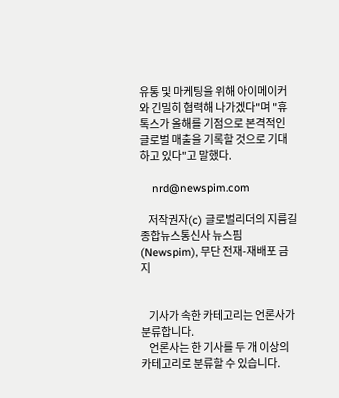유통 및 마케팅을 위해 아이메이커와 긴밀히 협력해 나가겠다"며 "휴톡스가 올해를 기점으로 본격적인 글로벌 매출을 기록할 것으로 기대하고 있다"고 말했다.

    nrd@newspim.com

    저작권자(c) 글로벌리더의 지름길 종합뉴스통신사 뉴스핌(Newspim), 무단 전재-재배포 금지


    기사가 속한 카테고리는 언론사가 분류합니다.
    언론사는 한 기사를 두 개 이상의 카테고리로 분류할 수 있습니다.